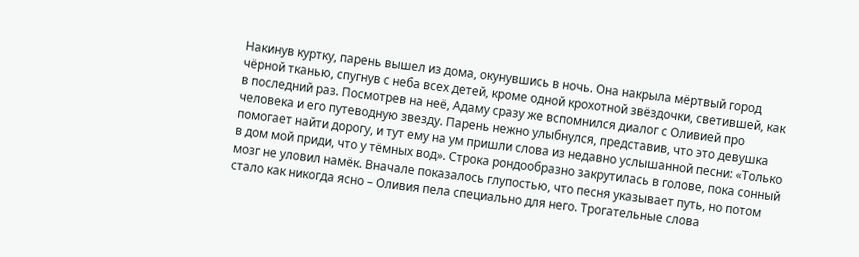Накинув куртку, парень вышел из дома, окунувшись в ночь. Она накрыла мёртвый город чёрной тканью, спугнув с неба всех детей, кроме одной крохотной звёздочки, светившей, как в последний раз. Посмотрев на неё, Адаму сразу же вспомнился диалог с Оливией про человека и его путеводную звезду. Парень нежно улыбнулся, представив, что это девушка помогает найти дорогу, и тут ему на ум пришли слова из недавно услышанной песни: «Только в дом мой приди, что у тёмных вод». Строка рондообразно закрутилась в голове, пока сонный мозг не уловил намёк. Вначале показалось глупостью, что песня указывает путь, но потом стало как никогда ясно – Оливия пела специально для него. Трогательные слова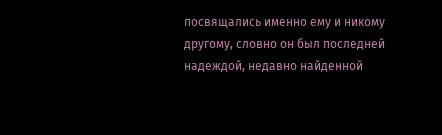посвящались именно ему и никому другому, словно он был последней надеждой, недавно найденной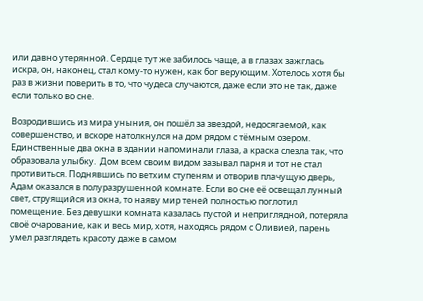или давно утерянной. Сердце тут же забилось чаще, а в глазах зажглась искра, он, наконец, стал кому-то нужен, как бог верующим. Хотелось хотя бы раз в жизни поверить в то, что чудеса случаются, даже если это не так, даже если только во сне.

Возродившись из мира уныния, он пошёл за звездой, недосягаемой, как совершенство, и вскоре натолкнулся на дом рядом с тёмным озером. Единственные два окна в здании напоминали глаза, а краска слезла так, что образовала улыбку.  Дом всем своим видом зазывал парня и тот не стал противиться. Поднявшись по ветхим ступеням и отворив плачущую дверь, Адам оказался в полуразрушенной комнате. Если во сне её освещал лунный свет, струящийся из окна, то наяву мир теней полностью поглотил помещение. Без девушки комната казалась пустой и неприглядной, потеряла своё очарование, как и весь мир, хотя, находясь рядом с Оливией, парень умел разглядеть красоту даже в самом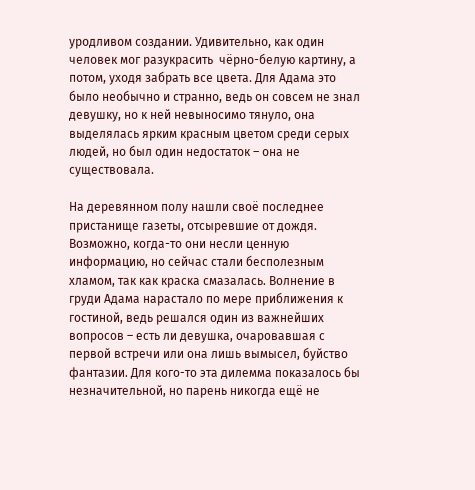уродливом создании. Удивительно, как один человек мог разукрасить  чёрно-белую картину, а потом, уходя забрать все цвета. Для Адама это было необычно и странно, ведь он совсем не знал девушку, но к ней невыносимо тянуло, она выделялась ярким красным цветом среди серых людей, но был один недостаток – она не существовала.

На деревянном полу нашли своё последнее пристанище газеты, отсыревшие от дождя. Возможно, когда-то они несли ценную информацию, но сейчас стали бесполезным хламом, так как краска смазалась. Волнение в груди Адама нарастало по мере приближения к гостиной, ведь решался один из важнейших вопросов – есть ли девушка, очаровавшая с первой встречи или она лишь вымысел, буйство фантазии. Для кого-то эта дилемма показалось бы незначительной, но парень никогда ещё не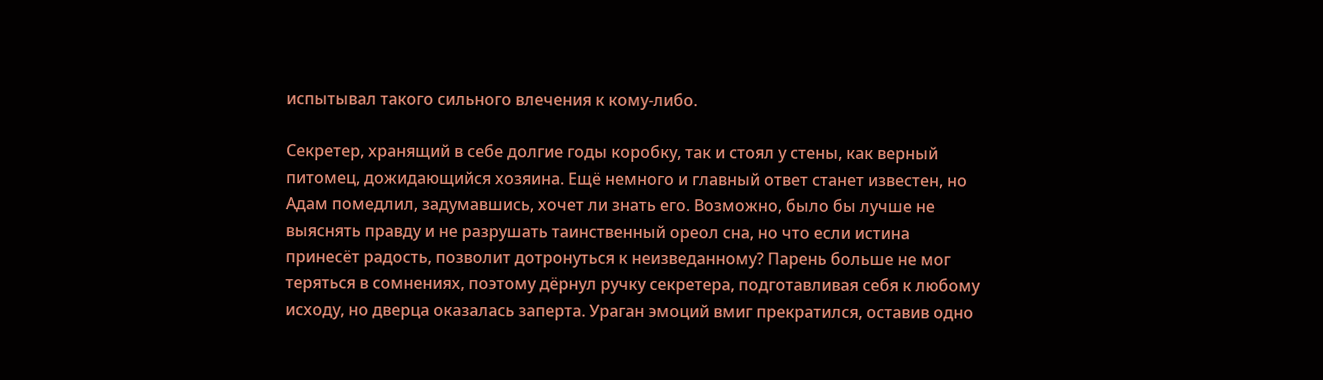испытывал такого сильного влечения к кому-либо.

Секретер, хранящий в себе долгие годы коробку, так и стоял у стены, как верный питомец, дожидающийся хозяина. Ещё немного и главный ответ станет известен, но Адам помедлил, задумавшись, хочет ли знать его. Возможно, было бы лучше не выяснять правду и не разрушать таинственный ореол сна, но что если истина принесёт радость, позволит дотронуться к неизведанному? Парень больше не мог теряться в сомнениях, поэтому дёрнул ручку секретера, подготавливая себя к любому исходу, но дверца оказалась заперта. Ураган эмоций вмиг прекратился, оставив одно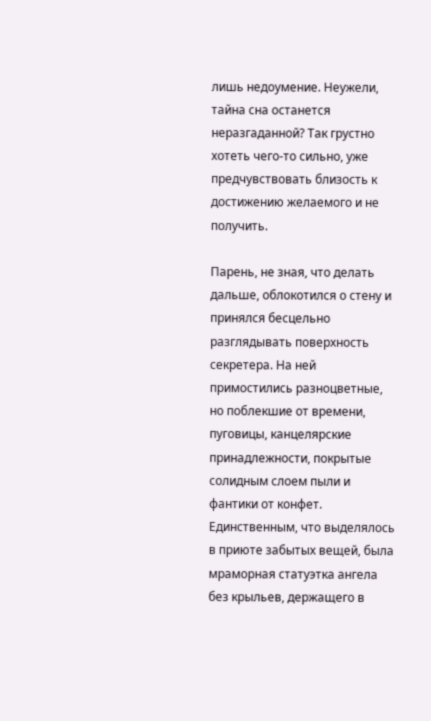лишь недоумение. Неужели, тайна сна останется неразгаданной? Так грустно хотеть чего-то сильно, уже предчувствовать близость к достижению желаемого и не получить.

Парень, не зная, что делать дальше, облокотился о стену и принялся бесцельно разглядывать поверхность секретера. На ней примостились разноцветные, но поблекшие от времени, пуговицы, канцелярские принадлежности, покрытые солидным слоем пыли и фантики от конфет. Единственным, что выделялось в приюте забытых вещей, была мраморная статуэтка ангела без крыльев, держащего в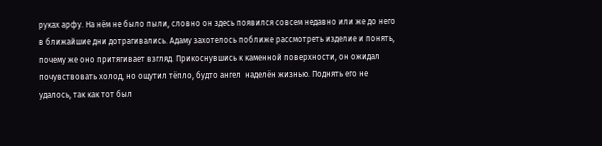руках арфу. На нём не было пыли, словно он здесь появился совсем недавно или же до него в ближайшие дни дотрагивались. Адаму захотелось поближе рассмотреть изделие и понять, почему же оно притягивает взгляд. Прикоснувшись к каменной поверхности, он ожидал почувствовать холод, но ощутил тёпло, будто ангел  наделён жизнью. Поднять его не удалось, так как тот был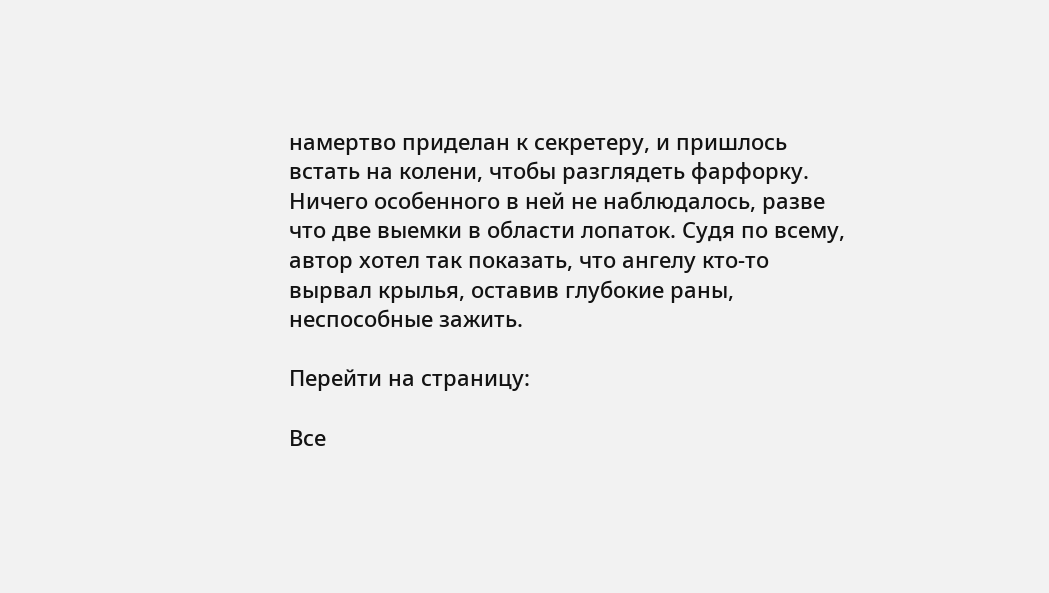намертво приделан к секретеру, и пришлось встать на колени, чтобы разглядеть фарфорку. Ничего особенного в ней не наблюдалось, разве что две выемки в области лопаток. Судя по всему, автор хотел так показать, что ангелу кто-то вырвал крылья, оставив глубокие раны, неспособные зажить.

Перейти на страницу:

Все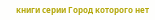книги серии Город которого нет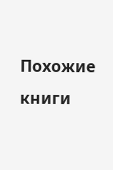Похожие книги